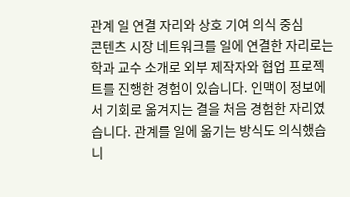관계 일 연결 자리와 상호 기여 의식 중심
콘텐츠 시장 네트워크를 일에 연결한 자리로는 학과 교수 소개로 외부 제작자와 협업 프로젝트를 진행한 경험이 있습니다. 인맥이 정보에서 기회로 옮겨지는 결을 처음 경험한 자리였습니다. 관계를 일에 옮기는 방식도 의식했습니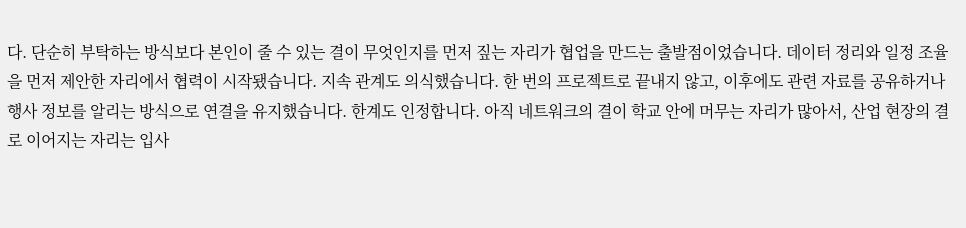다. 단순히 부탁하는 방식보다 본인이 줄 수 있는 결이 무엇인지를 먼저 짚는 자리가 협업을 만드는 출발점이었습니다. 데이터 정리와 일정 조율을 먼저 제안한 자리에서 협력이 시작됐습니다. 지속 관계도 의식했습니다. 한 번의 프로젝트로 끝내지 않고, 이후에도 관련 자료를 공유하거나 행사 정보를 알리는 방식으로 연결을 유지했습니다. 한계도 인정합니다. 아직 네트워크의 결이 학교 안에 머무는 자리가 많아서, 산업 현장의 결로 이어지는 자리는 입사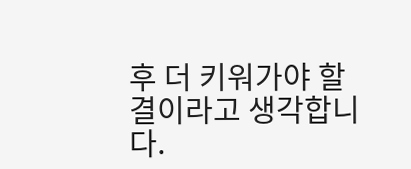후 더 키워가야 할 결이라고 생각합니다.